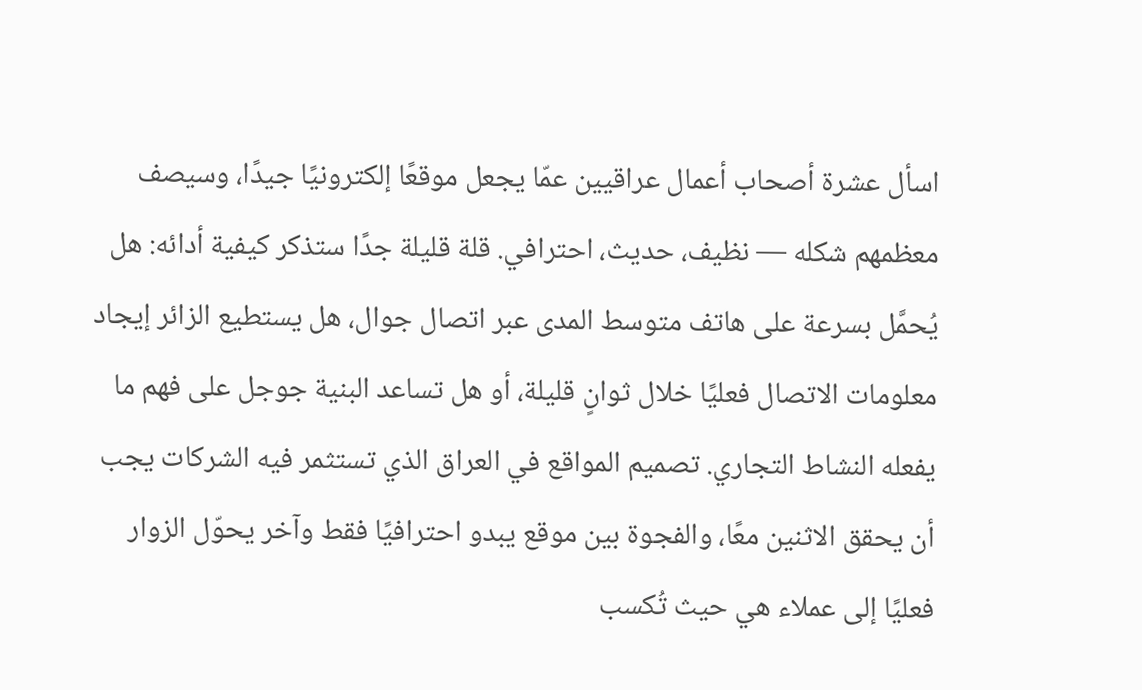اسأل عشرة أصحاب أعمال عراقيين عمّا يجعل موقعًا إلكترونيًا جيدًا، وسيصف معظمهم شكله — نظيف، حديث، احترافي. قلة قليلة جدًا ستذكر كيفية أدائه: هل يُحمَّل بسرعة على هاتف متوسط المدى عبر اتصال جوال، هل يستطيع الزائر إيجاد معلومات الاتصال فعليًا خلال ثوانٍ قليلة، أو هل تساعد البنية جوجل على فهم ما يفعله النشاط التجاري. تصميم المواقع في العراق الذي تستثمر فيه الشركات يجب أن يحقق الاثنين معًا، والفجوة بين موقع يبدو احترافيًا فقط وآخر يحوّل الزوار فعليًا إلى عملاء هي حيث تُكسب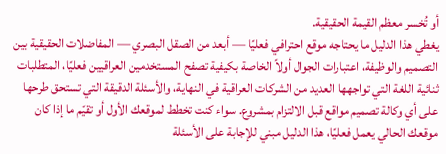أو تُخسر معظم القيمة الحقيقية.
يغطي هذا الدليل ما يحتاجه موقع احترافي فعليًا — أبعد من الصقل البصري — المفاضلات الحقيقية بين التصميم والوظيفة، اعتبارات الجوال أولاً الخاصة بكيفية تصفح المستخدمين العراقيين فعليًا، المتطلبات ثنائية اللغة التي تواجهها العديد من الشركات العراقية في النهاية، والأسئلة الدقيقة التي تستحق طرحها على أي وكالة تصميم مواقع قبل الالتزام بمشروع. سواء كنت تخطط لموقعك الأول أو تقيّم ما إذا كان موقعك الحالي يعمل فعليًا، هذا الدليل مبني للإجابة على الأسئلة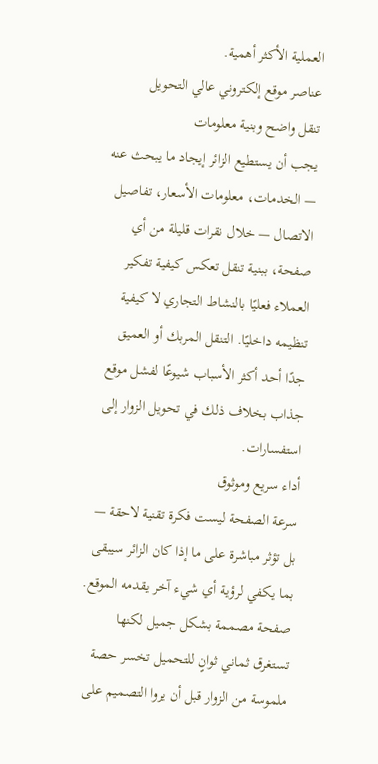العملية الأكثر أهمية.
عناصر موقع إلكتروني عالي التحويل
تنقل واضح وبنية معلومات
يجب أن يستطيع الزائر إيجاد ما يبحث عنه — الخدمات، معلومات الأسعار، تفاصيل الاتصال — خلال نقرات قليلة من أي صفحة، ببنية تنقل تعكس كيفية تفكير العملاء فعليًا بالنشاط التجاري لا كيفية تنظيمه داخليًا. التنقل المربك أو العميق جدًا أحد أكثر الأسباب شيوعًا لفشل موقع جذاب بخلاف ذلك في تحويل الزوار إلى استفسارات.
أداء سريع وموثوق
سرعة الصفحة ليست فكرة تقنية لاحقة — بل تؤثر مباشرة على ما إذا كان الزائر سيبقى بما يكفي لرؤية أي شيء آخر يقدمه الموقع. صفحة مصممة بشكل جميل لكنها تستغرق ثماني ثوانٍ للتحميل تخسر حصة ملموسة من الزوار قبل أن يروا التصميم على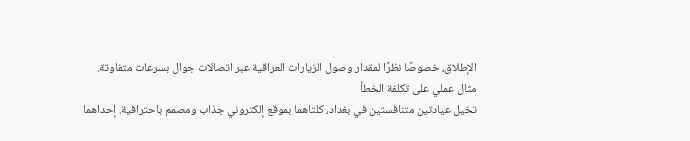الإطلاق، خصوصًا نظرًا لمقدار وصول الزيارات العراقية عبر اتصالات جوال بسرعات متفاوتة.
مثال عملي على تكلفة الخطأ
تخيل عيادتين متنافستين في بغداد، كلتاهما بموقع إلكتروني جذاب ومصمم باحترافية. إحداهما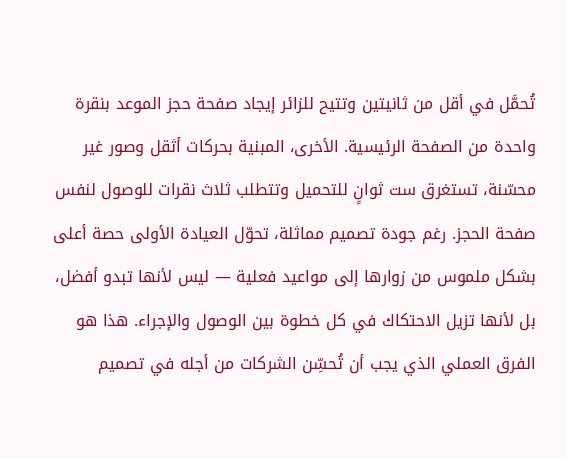تُحمَّل في أقل من ثانيتين وتتيح للزائر إيجاد صفحة حجز الموعد بنقرة واحدة من الصفحة الرئيسية. الأخرى، المبنية بحركات أثقل وصور غير محسّنة، تستغرق ست ثوانٍ للتحميل وتتطلب ثلاث نقرات للوصول لنفس صفحة الحجز. رغم جودة تصميم مماثلة، تحوّل العيادة الأولى حصة أعلى بشكل ملموس من زوارها إلى مواعيد فعلية — ليس لأنها تبدو أفضل، بل لأنها تزيل الاحتكاك في كل خطوة بين الوصول والإجراء. هذا هو الفرق العملي الذي يجب أن تُحسِّن الشركات من أجله في تصميم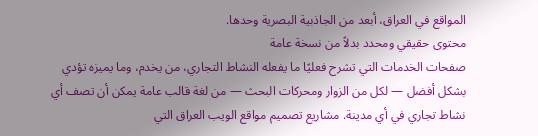المواقع في العراق، أبعد من الجاذبية البصرية وحدها.
محتوى حقيقي ومحدد بدلاً من نسخة عامة
صفحات الخدمات التي تشرح فعليًا ما يفعله النشاط التجاري، من يخدم، وما يميزه تؤدي بشكل أفضل — لكل من الزوار ومحركات البحث — من لغة قالب عامة يمكن أن تصف أي نشاط تجاري في أي مدينة. مشاريع تصميم مواقع الويب العراق التي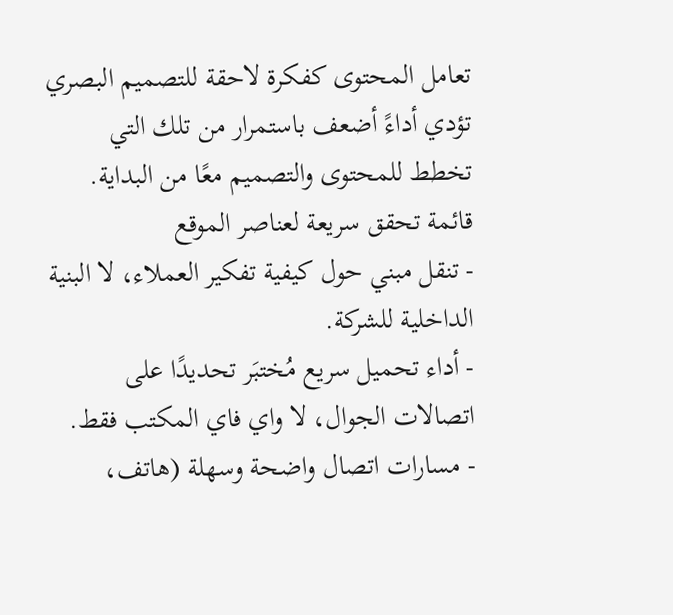تعامل المحتوى كفكرة لاحقة للتصميم البصري تؤدي أداءً أضعف باستمرار من تلك التي تخطط للمحتوى والتصميم معًا من البداية.
قائمة تحقق سريعة لعناصر الموقع
- تنقل مبني حول كيفية تفكير العملاء، لا البنية الداخلية للشركة.
- أداء تحميل سريع مُختبَر تحديدًا على اتصالات الجوال، لا واي فاي المكتب فقط.
- مسارات اتصال واضحة وسهلة (هاتف،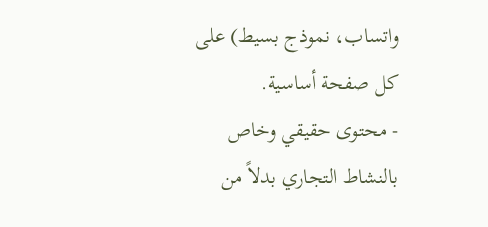واتساب، نموذج بسيط) على كل صفحة أساسية.
- محتوى حقيقي وخاص بالنشاط التجاري بدلاً من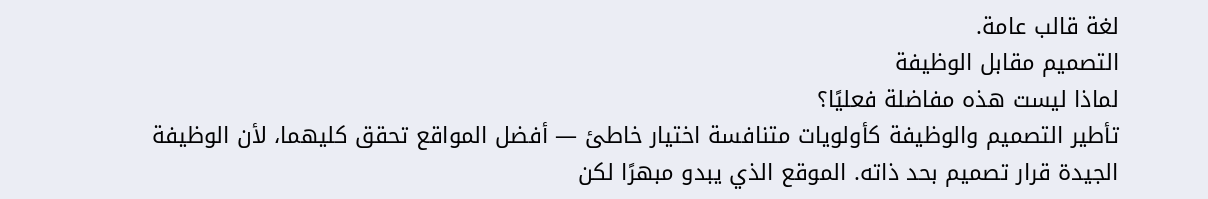لغة قالب عامة.
التصميم مقابل الوظيفة
لماذا ليست هذه مفاضلة فعليًا؟
تأطير التصميم والوظيفة كأولويات متنافسة اختيار خاطئ — أفضل المواقع تحقق كليهما، لأن الوظيفة الجيدة قرار تصميم بحد ذاته. الموقع الذي يبدو مبهرًا لكن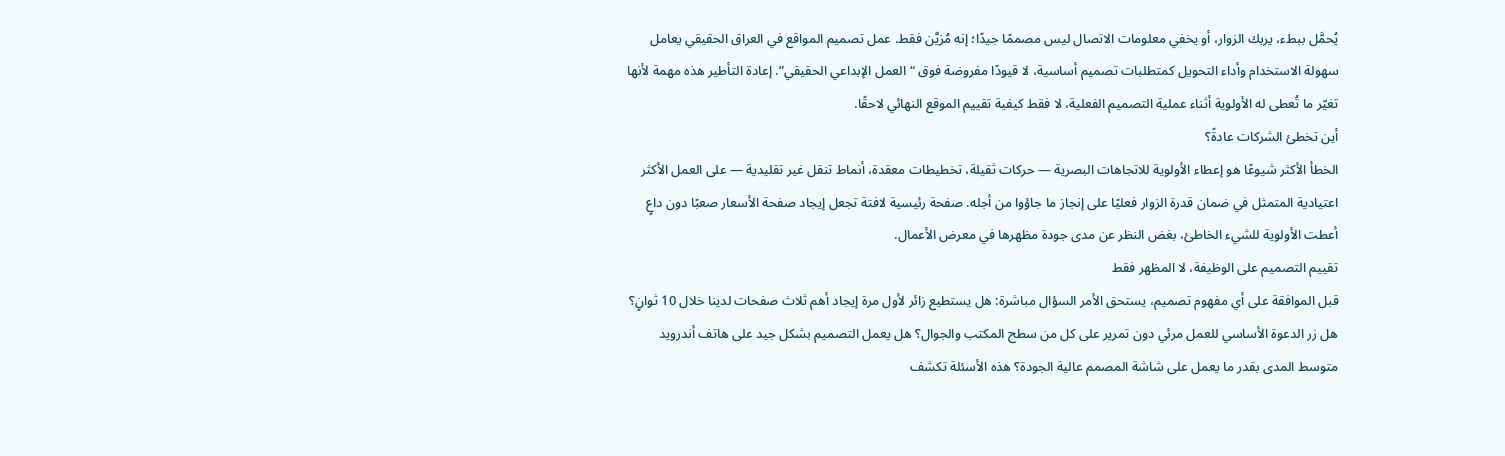يُحمَّل ببطء، يربك الزوار، أو يخفي معلومات الاتصال ليس مصممًا جيدًا؛ إنه مُزيَّن فقط. عمل تصميم المواقع في العراق الحقيقي يعامل سهولة الاستخدام وأداء التحويل كمتطلبات تصميم أساسية، لا قيودًا مفروضة فوق “العمل الإبداعي الحقيقي”. إعادة التأطير هذه مهمة لأنها تغيّر ما تُعطى له الأولوية أثناء عملية التصميم الفعلية، لا فقط كيفية تقييم الموقع النهائي لاحقًا.
أين تخطئ الشركات عادةً؟
الخطأ الأكثر شيوعًا هو إعطاء الأولوية للاتجاهات البصرية — حركات ثقيلة، تخطيطات معقدة، أنماط تنقل غير تقليدية — على العمل الأكثر اعتيادية المتمثل في ضمان قدرة الزوار فعليًا على إنجاز ما جاؤوا من أجله. صفحة رئيسية لافتة تجعل إيجاد صفحة الأسعار صعبًا دون داعٍ أعطت الأولوية للشيء الخاطئ، بغض النظر عن مدى جودة مظهرها في معرض الأعمال.
تقييم التصميم على الوظيفة، لا المظهر فقط
قبل الموافقة على أي مفهوم تصميم، يستحق الأمر السؤال مباشرة: هل يستطيع زائر لأول مرة إيجاد أهم ثلاث صفحات لدينا خلال 10 ثوانٍ؟ هل زر الدعوة الأساسي للعمل مرئي دون تمرير على كل من سطح المكتب والجوال؟ هل يعمل التصميم بشكل جيد على هاتف أندرويد متوسط المدى بقدر ما يعمل على شاشة المصمم عالية الجودة؟ هذه الأسئلة تكشف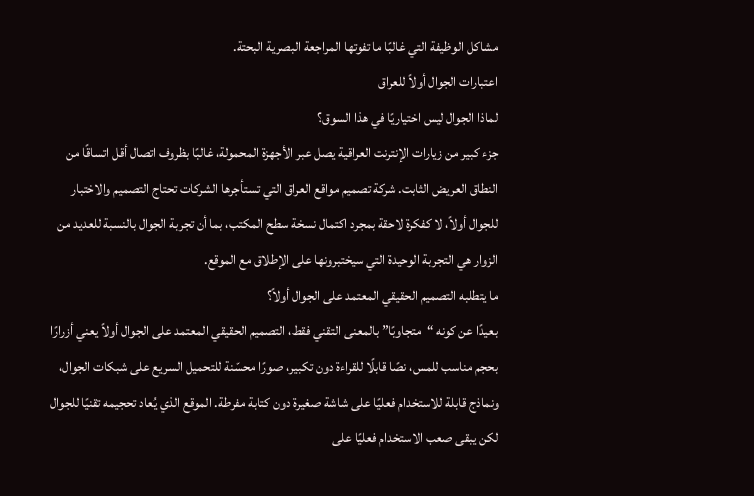مشاكل الوظيفة التي غالبًا ما تفوتها المراجعة البصرية البحتة.
اعتبارات الجوال أولاً للعراق
لماذا الجوال ليس اختياريًا في هذا السوق؟
جزء كبير من زيارات الإنترنت العراقية يصل عبر الأجهزة المحمولة، غالبًا بظروف اتصال أقل اتساقًا من النطاق العريض الثابت. شركة تصميم مواقع العراق التي تستأجرها الشركات تحتاج التصميم والاختبار للجوال أولاً، لا كفكرة لاحقة بمجرد اكتمال نسخة سطح المكتب، بما أن تجربة الجوال بالنسبة للعديد من الزوار هي التجربة الوحيدة التي سيختبرونها على الإطلاق مع الموقع.
ما يتطلبه التصميم الحقيقي المعتمد على الجوال أولاً؟
بعيدًا عن كونه “متجاوبًا” بالمعنى التقني فقط، التصميم الحقيقي المعتمد على الجوال أولاً يعني أزرارًا بحجم مناسب للمس، نصًا قابلًا للقراءة دون تكبير، صورًا محسّنة للتحميل السريع على شبكات الجوال، ونماذج قابلة للاستخدام فعليًا على شاشة صغيرة دون كتابة مفرطة. الموقع الذي يُعاد تحجيمه تقنيًا للجوال لكن يبقى صعب الاستخدام فعليًا على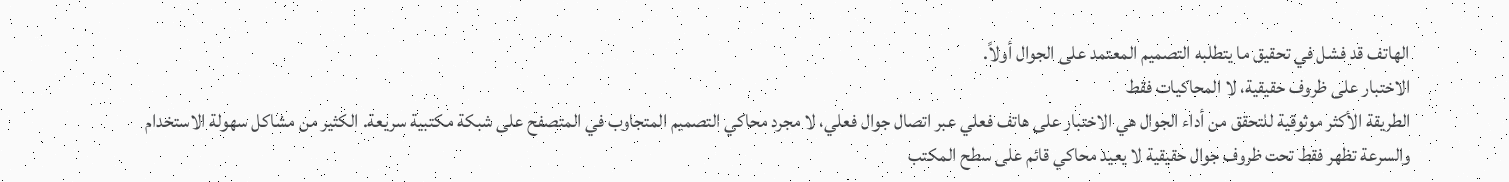الهاتف قد فشل في تحقيق ما يتطلبه التصميم المعتمد على الجوال أولاً.
الاختبار على ظروف حقيقية، لا المحاكيات فقط
الطريقة الأكثر موثوقية للتحقق من أداء الجوال هي الاختبار على هاتف فعلي عبر اتصال جوال فعلي، لا مجرد محاكي التصميم المتجاوب في المتصفح على شبكة مكتبية سريعة. الكثير من مشاكل سهولة الاستخدام والسرعة تظهر فقط تحت ظروف جوال حقيقية لا يعيد محاكي قائم على سطح المكتب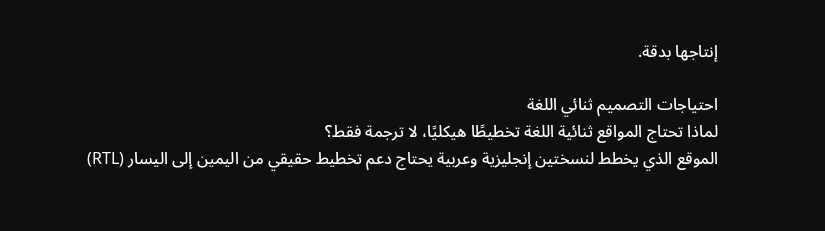إنتاجها بدقة.

احتياجات التصميم ثنائي اللغة
لماذا تحتاج المواقع ثنائية اللغة تخطيطًا هيكليًا، لا ترجمة فقط؟
الموقع الذي يخطط لنسختين إنجليزية وعربية يحتاج دعم تخطيط حقيقي من اليمين إلى اليسار (RTL)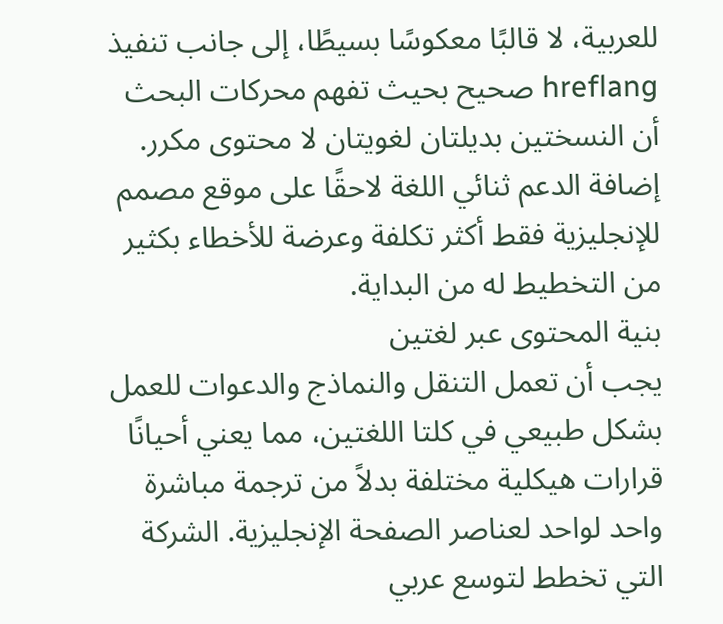للعربية، لا قالبًا معكوسًا بسيطًا، إلى جانب تنفيذ hreflang صحيح بحيث تفهم محركات البحث أن النسختين بديلتان لغويتان لا محتوى مكرر. إضافة الدعم ثنائي اللغة لاحقًا على موقع مصمم للإنجليزية فقط أكثر تكلفة وعرضة للأخطاء بكثير من التخطيط له من البداية.
بنية المحتوى عبر لغتين
يجب أن تعمل التنقل والنماذج والدعوات للعمل بشكل طبيعي في كلتا اللغتين، مما يعني أحيانًا قرارات هيكلية مختلفة بدلاً من ترجمة مباشرة واحد لواحد لعناصر الصفحة الإنجليزية. الشركة التي تخطط لتوسع عربي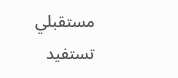مستقبلي تستفيد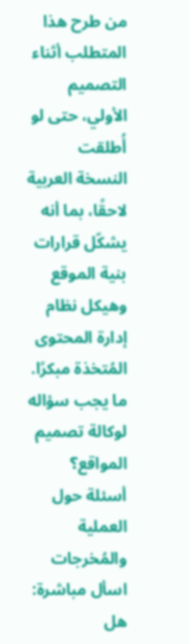من طرح هذا المتطلب أثناء التصميم الأولي، حتى لو أُطلقت النسخة العربية لاحقًا، بما أنه يشكّل قرارات بنية الموقع وهيكل نظام إدارة المحتوى المُتخذة مبكرًا.
ما يجب سؤاله لوكالة تصميم المواقع؟
أسئلة حول العملية والمُخرجات
اسأل مباشرة: هل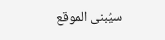سيُبنى الموقع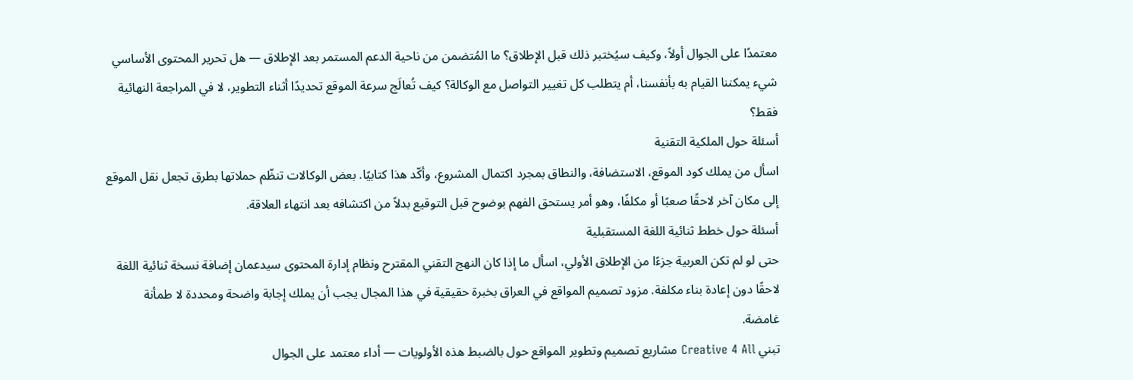معتمدًا على الجوال أولاً، وكيف سيُختبر ذلك قبل الإطلاق؟ ما المُتضمن من ناحية الدعم المستمر بعد الإطلاق — هل تحرير المحتوى الأساسي شيء يمكننا القيام به بأنفسنا، أم يتطلب كل تغيير التواصل مع الوكالة؟ كيف تُعالَج سرعة الموقع تحديدًا أثناء التطوير، لا في المراجعة النهائية فقط؟
أسئلة حول الملكية التقنية
اسأل من يملك كود الموقع، الاستضافة، والنطاق بمجرد اكتمال المشروع، وأكّد هذا كتابيًا. بعض الوكالات تنظّم حملاتها بطرق تجعل نقل الموقع إلى مكان آخر لاحقًا صعبًا أو مكلفًا، وهو أمر يستحق الفهم بوضوح قبل التوقيع بدلاً من اكتشافه بعد انتهاء العلاقة.
أسئلة حول خطط ثنائية اللغة المستقبلية
حتى لو لم تكن العربية جزءًا من الإطلاق الأولي، اسأل ما إذا كان النهج التقني المقترح ونظام إدارة المحتوى سيدعمان إضافة نسخة ثنائية اللغة لاحقًا دون إعادة بناء مكلفة. مزود تصميم المواقع في العراق بخبرة حقيقية في هذا المجال يجب أن يملك إجابة واضحة ومحددة لا طمأنة غامضة.
تبني Creative 4 All مشاريع تصميم وتطوير المواقع حول بالضبط هذه الأولويات — أداء معتمد على الجوال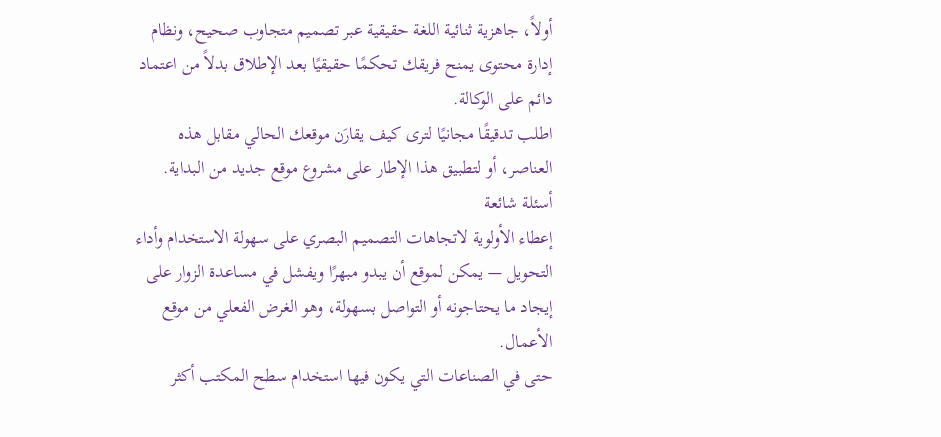أولاً، جاهزية ثنائية اللغة حقيقية عبر تصميم متجاوب صحيح، ونظام إدارة محتوى يمنح فريقك تحكمًا حقيقيًا بعد الإطلاق بدلاً من اعتماد دائم على الوكالة.
اطلب تدقيقًا مجانيًا لترى كيف يقارَن موقعك الحالي مقابل هذه العناصر، أو لتطبيق هذا الإطار على مشروع موقع جديد من البداية.
أسئلة شائعة
إعطاء الأولوية لاتجاهات التصميم البصري على سهولة الاستخدام وأداء التحويل — يمكن لموقع أن يبدو مبهرًا ويفشل في مساعدة الزوار على إيجاد ما يحتاجونه أو التواصل بسهولة، وهو الغرض الفعلي من موقع الأعمال.
حتى في الصناعات التي يكون فيها استخدام سطح المكتب أكثر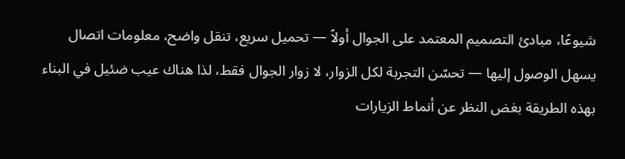شيوعًا، مبادئ التصميم المعتمد على الجوال أولاً — تحميل سريع، تنقل واضح، معلومات اتصال يسهل الوصول إليها — تحسّن التجربة لكل الزوار، لا زوار الجوال فقط، لذا هناك عيب ضئيل في البناء بهذه الطريقة بغض النظر عن أنماط الزيارات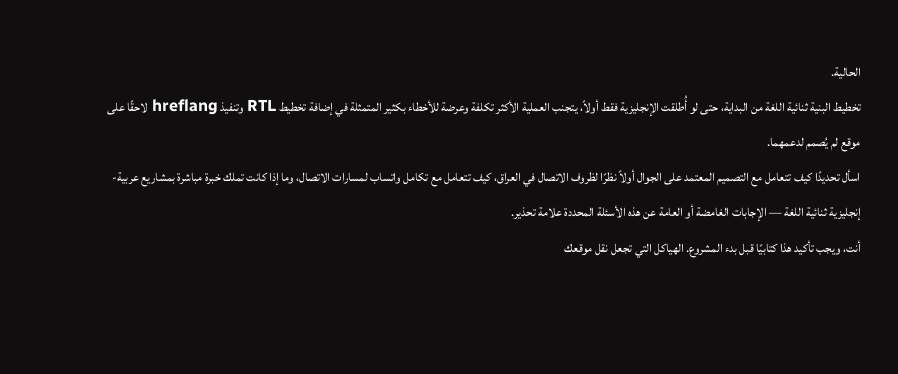الحالية.
تخطيط البنية ثنائية اللغة من البداية، حتى لو أُطلقت الإنجليزية فقط أولاً، يتجنب العملية الأكثر تكلفة وعرضة للأخطاء بكثير المتمثلة في إضافة تخطيط RTL وتنفيذ hreflang لاحقًا على موقع لم يُصمم لدعمهما.
اسأل تحديدًا كيف تتعامل مع التصميم المعتمد على الجوال أولاً نظرًا لظروف الاتصال في العراق، كيف تتعامل مع تكامل واتساب لمسارات الاتصال، وما إذا كانت تملك خبرة مباشرة بمشاريع عربية-إنجليزية ثنائية اللغة — الإجابات الغامضة أو العامة عن هذه الأسئلة المحددة علامة تحذير.
أنت، ويجب تأكيد هذا كتابيًا قبل بدء المشروع. الهياكل التي تجعل نقل موقعك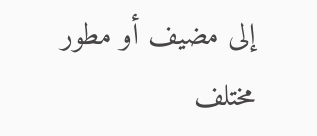إلى مضيف أو مطور مختلف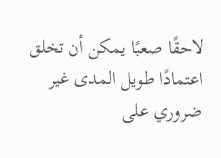لاحقًا صعبًا يمكن أن تخلق اعتمادًا طويل المدى غير ضروري على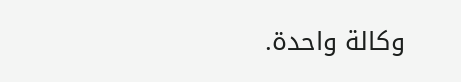وكالة واحدة.